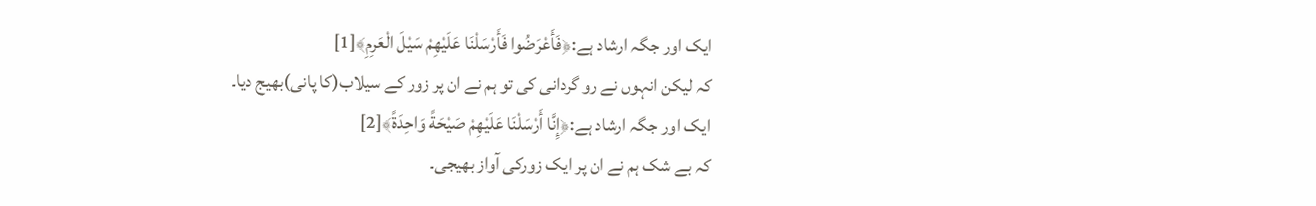ایک اور جگہ ارشاد ہے:﴿فَأَعْرَضُوا فَأَرْسَلْنَا عَلَيْهِمْ سَيْلَ الْعَرِمِ﴾[1]
کہ لیکن انہوں نے رو گردانی کی تو ہم نے ان پر زور کے سیلاب(کا پانی)بھیج دیا۔
ایک اور جگہ ارشاد ہے:﴿إِنَّا أَرْسَلْنَا عَلَيْهِمْ صَيْحَةً وَاحِدَةً﴾[2]
کہ بے شک ہم نے ان پر ایک زورکی آواز بھیجی۔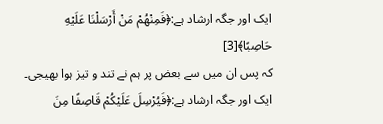ایک اور جگہ ارشاد ہے:﴿فَمِنْهُمْ مَنْ أَرْسَلْنَا عَلَيْهِ حَاصِبًا﴾[3]
کہ پس ان میں سے بعض پر ہم نے تند و تیز ہوا بھیجی۔
ایک اور جگہ ارشاد ہے:﴿فَيُرْسِلَ عَلَيْكُمْ قَاصِفًا مِنَ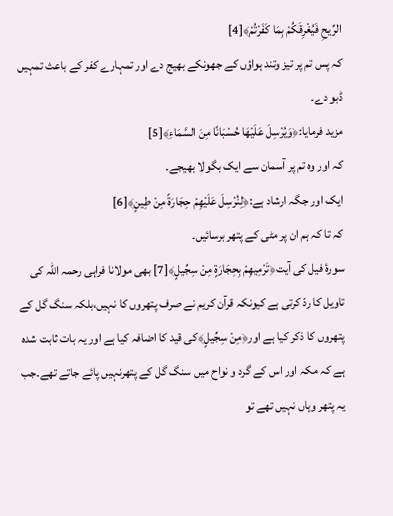الرِّيحِ فَيُغْرِقَكُمْ بِمَا كَفَرْتُمْ﴾[4]
کہ پس تم پر تیز وتند ہواؤں کے جھونکے بھیج دے اور تمہارے کفر کے باعث تمہیں ڈبو دے۔
مزید فرمایا:﴿وَيُرْسِلَ عَلَيْهَا حُسْبَانًا مِنَ السَّمَاءِ﴾[5]
کہ اور وہ تم پر آسمان سے ایک بگولا بھیجے۔
ایک اور جگہ ارشاد ہے:﴿لِنُرْسِلَ عَلَيْهِمْ حِجَارَةً مِنْ طِينٍ﴾[6]
کہ تا کہ ہم ان پر مٹی کے پتھر برسائیں۔
سورۂ فیل کی آیت﴿تَرْمِيهِمْ بِحِجَارَةٍ مِنْ سِجِّيلٍ﴾[7] بھی مولانا فراہی رحمہ اللہ کی تاویل کا ردّ کرتی ہے کیونکہ قرآن كريم نے صرف پتھروں کا نہیں،بلکہ سنگ گل کے پتھروں کا ذکر کیا ہے اور﴿مِنْ سِجِّيلٍ﴾کی قید کا اضافہ کیا ہے اور یہ بات ثابت شدہ ہے کہ مکہ اور اس کے گرد و نواح میں سنگ گل کے پتھرنہیں پائے جاتے تھے۔جب یہ پتھر وہاں نہیں تھے تو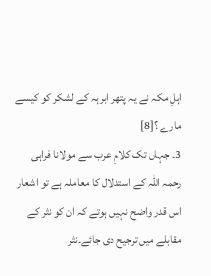اہلِ مکہ نے یہ پتھر ابرہہ کے لشکر کو کیسے مارے ؟[8]
3۔ جہاں تک کلامِ عرب سے مولانا فراہی رحمہ اللہ کے استدلال کا معاملہ ہے تو اشعار اس قدر واضح نہیں ہوتے کہ ان کو نثر کے مقابلے میں ترجیح دی جائے۔نثر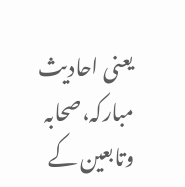یعنی احادیث مبارکہ،صحابہ وتابعین کے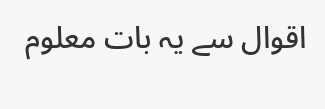اقوال سے یہ بات معلوم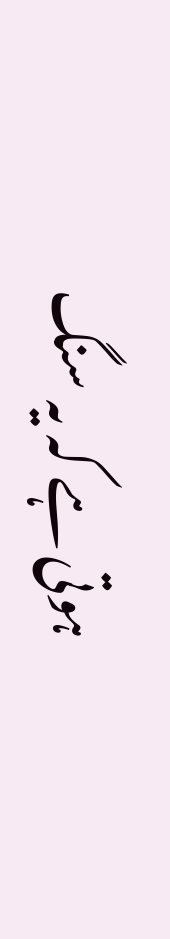ہوتی ہے کہ یہ سنگ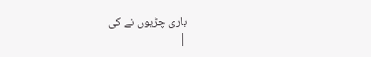باری چڑیوں نے کی
|